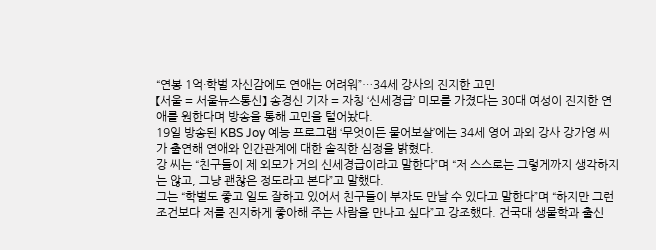“연봉 1억·학벌 자신감에도 연애는 어려워”…34세 강사의 진지한 고민
【서울 = 서울뉴스통신】 송경신 기자 = 자칭 ‘신세경급’ 미모를 가졌다는 30대 여성이 진지한 연애를 원한다며 방송을 통해 고민을 털어놨다.
19일 방송된 KBS Joy 예능 프로그램 ‘무엇이든 물어보살’에는 34세 영어 과외 강사 강가영 씨가 출연해 연애와 인간관계에 대한 솔직한 심정을 밝혔다.
강 씨는 “친구들이 제 외모가 거의 신세경급이라고 말한다”며 “저 스스로는 그렇게까지 생각하지는 않고, 그냥 괜찮은 정도라고 본다”고 말했다.
그는 “학벌도 좋고 일도 잘하고 있어서 친구들이 부자도 만날 수 있다고 말한다”며 “하지만 그런 조건보다 저를 진지하게 좋아해 주는 사람을 만나고 싶다”고 강조했다. 건국대 생물학과 출신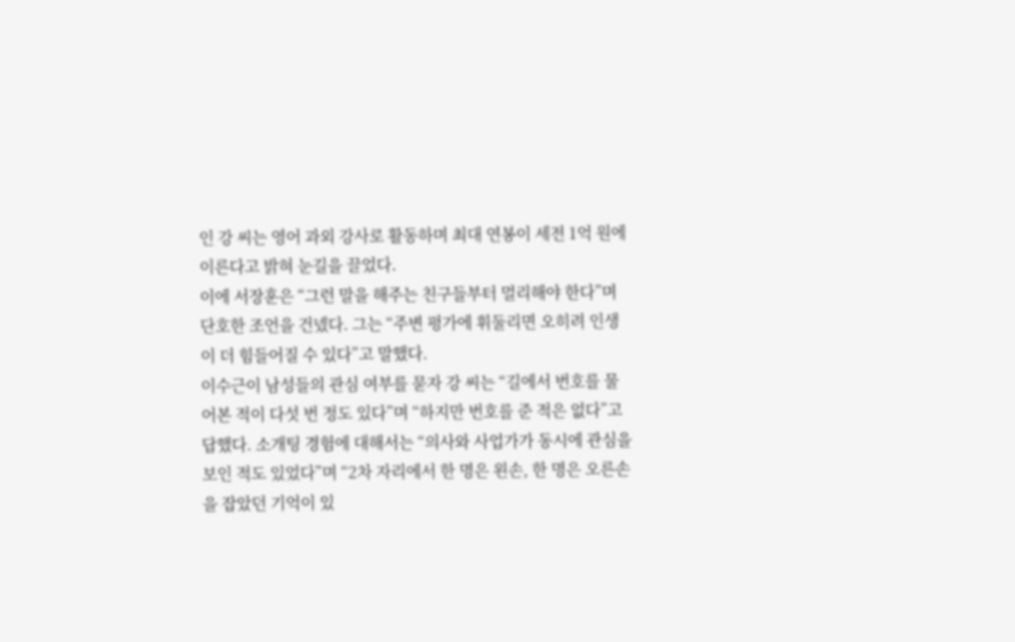인 강 씨는 영어 과외 강사로 활동하며 최대 연봉이 세전 1억 원에 이른다고 밝혀 눈길을 끌었다.
이에 서장훈은 “그런 말을 해주는 친구들부터 멀리해야 한다”며 단호한 조언을 건넸다. 그는 “주변 평가에 휘둘리면 오히려 인생이 더 힘들어질 수 있다”고 말했다.
이수근이 남성들의 관심 여부를 묻자 강 씨는 “길에서 번호를 물어본 적이 다섯 번 정도 있다”며 “하지만 번호를 준 적은 없다”고 답했다. 소개팅 경험에 대해서는 “의사와 사업가가 동시에 관심을 보인 적도 있었다”며 “2차 자리에서 한 명은 왼손, 한 명은 오른손을 잡았던 기억이 있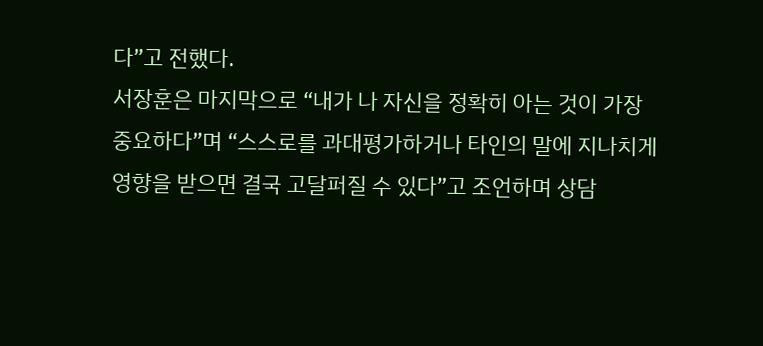다”고 전했다.
서장훈은 마지막으로 “내가 나 자신을 정확히 아는 것이 가장 중요하다”며 “스스로를 과대평가하거나 타인의 말에 지나치게 영향을 받으면 결국 고달퍼질 수 있다”고 조언하며 상담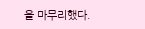을 마무리했다.